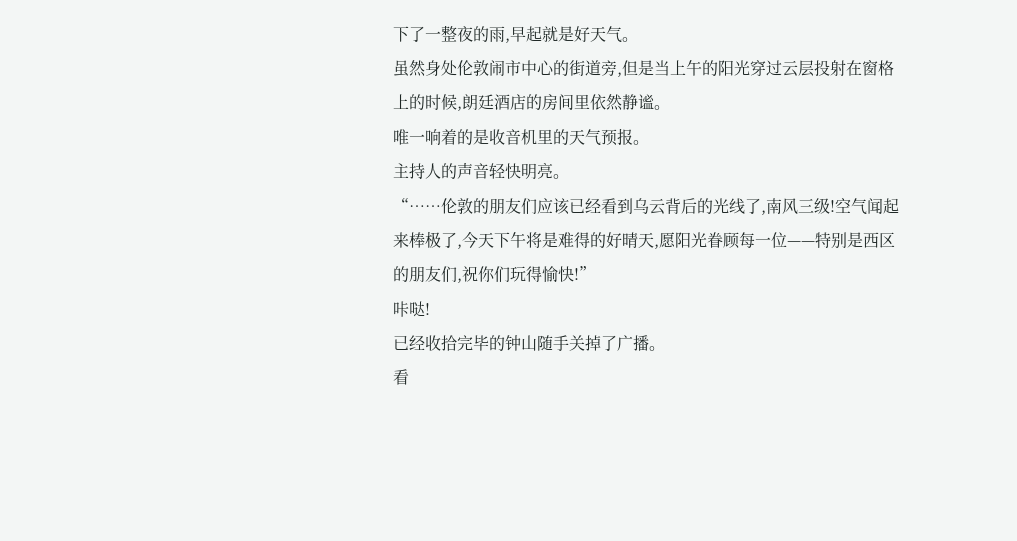下了一整夜的雨,早起就是好天气。
虽然身处伦敦闹市中心的街道旁,但是当上午的阳光穿过云层投射在窗格上的时候,朗廷酒店的房间里依然静谧。
唯一响着的是收音机里的天气预报。
主持人的声音轻快明亮。
“……伦敦的朋友们应该已经看到乌云背后的光线了,南风三级!空气闻起来棒极了,今天下午将是难得的好晴天,愿阳光眷顾每一位——特别是西区的朋友们,祝你们玩得愉快!”
咔哒!
已经收拾完毕的钟山随手关掉了广播。
看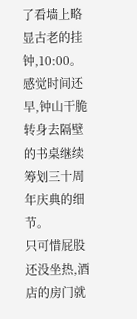了看墙上略显古老的挂钟,10:00。
感觉时间还早,钟山干脆转身去隔壁的书桌继续筹划三十周年庆典的细节。
只可惜屁股还没坐热,酒店的房门就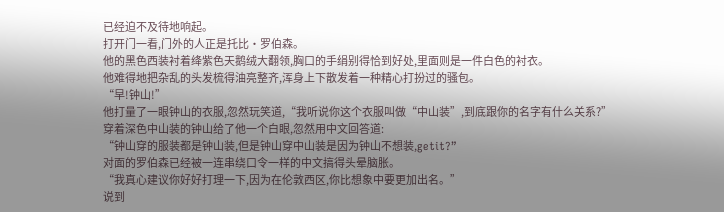已经迫不及待地响起。
打开门一看,门外的人正是托比·罗伯森。
他的黑色西装衬着绛紫色天鹅绒大翻领,胸口的手绢别得恰到好处,里面则是一件白色的衬衣。
他难得地把杂乱的头发梳得油亮整齐,浑身上下散发着一种精心打扮过的骚包。
“早!钟山!”
他打量了一眼钟山的衣服,忽然玩笑道,“我听说你这个衣服叫做“中山装”,到底跟你的名字有什么关系?”
穿着深色中山装的钟山给了他一个白眼,忽然用中文回答道:
“钟山穿的服装都是钟山装,但是钟山穿中山装是因为钟山不想装,getit?”
对面的罗伯森已经被一连串绕口令一样的中文搞得头晕脑胀。
“我真心建议你好好打理一下,因为在伦敦西区,你比想象中要更加出名。”
说到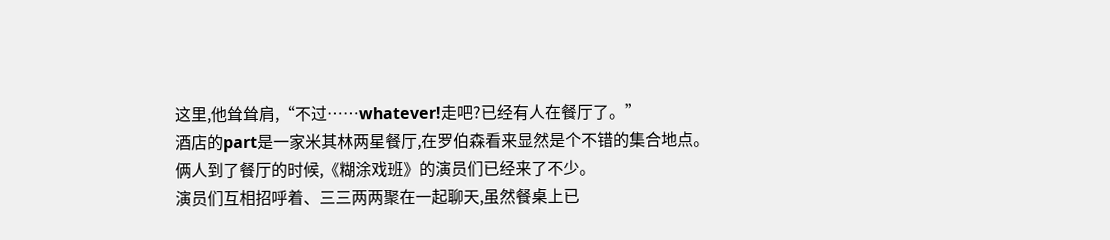这里,他耸耸肩,“不过……whatever!走吧?已经有人在餐厅了。”
酒店的part是一家米其林两星餐厅,在罗伯森看来显然是个不错的集合地点。
俩人到了餐厅的时候,《糊涂戏班》的演员们已经来了不少。
演员们互相招呼着、三三两两聚在一起聊天,虽然餐桌上已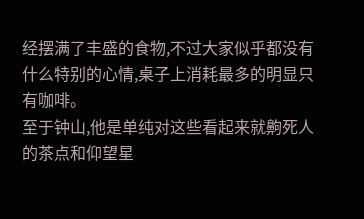经摆满了丰盛的食物,不过大家似乎都没有什么特别的心情,桌子上消耗最多的明显只有咖啡。
至于钟山,他是单纯对这些看起来就齁死人的茶点和仰望星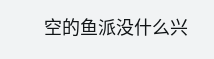空的鱼派没什么兴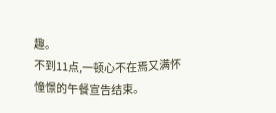趣。
不到11点,一顿心不在焉又满怀憧憬的午餐宣告结束。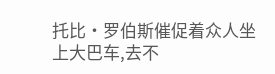托比·罗伯斯催促着众人坐上大巴车,去不